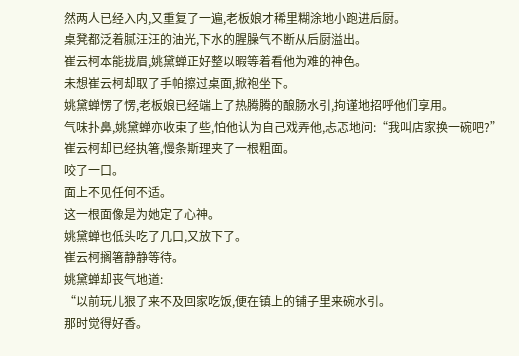然两人已经入内,又重复了一遍,老板娘才稀里糊涂地小跑进后厨。
桌凳都泛着腻汪汪的油光,下水的腥臊气不断从后厨溢出。
崔云柯本能拢眉,姚黛蝉正好整以暇等着看他为难的神色。
未想崔云柯却取了手帕擦过桌面,掀袍坐下。
姚黛蝉愣了愣,老板娘已经端上了热腾腾的酿肠水引,拘谨地招呼他们享用。
气味扑鼻,姚黛蝉亦收束了些,怕他认为自己戏弄他,忐忑地问:“我叫店家换一碗吧?”
崔云柯却已经执箸,慢条斯理夹了一根粗面。
咬了一口。
面上不见任何不适。
这一根面像是为她定了心神。
姚黛蝉也低头吃了几口,又放下了。
崔云柯搁箸静静等待。
姚黛蝉却丧气地道:
“以前玩儿狠了来不及回家吃饭,便在镇上的铺子里来碗水引。
那时觉得好香。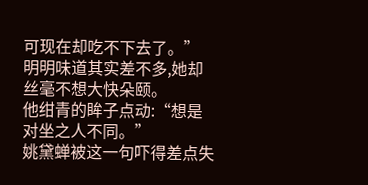可现在却吃不下去了。”
明明味道其实差不多,她却丝毫不想大快朵颐。
他绀青的眸子点动:“想是对坐之人不同。”
姚黛蝉被这一句吓得差点失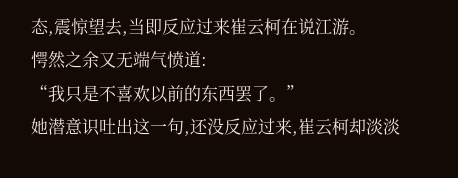态,震惊望去,当即反应过来崔云柯在说江游。
愕然之余又无端气愤道:
“我只是不喜欢以前的东西罢了。”
她潜意识吐出这一句,还没反应过来,崔云柯却淡淡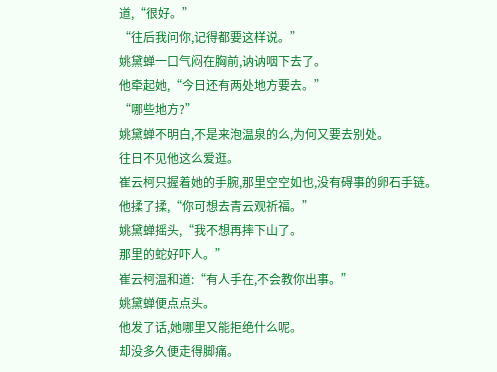道,“很好。”
“往后我问你,记得都要这样说。”
姚黛蝉一口气闷在胸前,讷讷咽下去了。
他牵起她,“今日还有两处地方要去。”
“哪些地方?”
姚黛蝉不明白,不是来泡温泉的么,为何又要去别处。
往日不见他这么爱逛。
崔云柯只握着她的手腕,那里空空如也,没有碍事的卵石手链。
他揉了揉,“你可想去青云观祈福。”
姚黛蝉摇头,“我不想再摔下山了。
那里的蛇好吓人。”
崔云柯温和道:“有人手在,不会教你出事。”
姚黛蝉便点点头。
他发了话,她哪里又能拒绝什么呢。
却没多久便走得脚痛。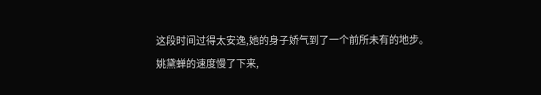这段时间过得太安逸,她的身子娇气到了一个前所未有的地步。
姚黛蝉的速度慢了下来,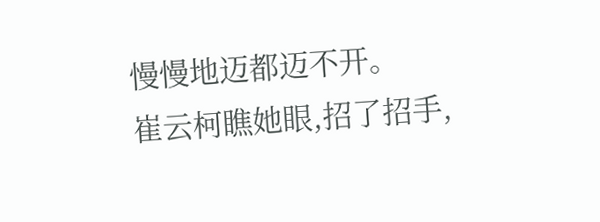慢慢地迈都迈不开。
崔云柯瞧她眼,招了招手,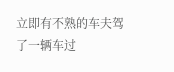立即有不熟的车夫驾了一辆车过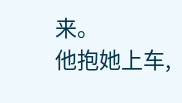来。
他抱她上车,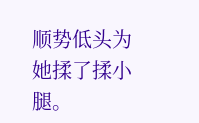顺势低头为她揉了揉小腿。